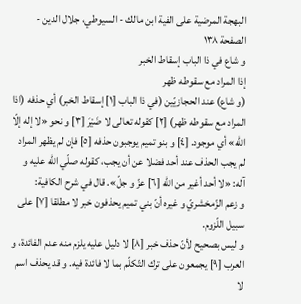البهجة المرضية على الفية ابن مالك - السيوطي، جلال الدين - الصفحة ١٣٨
و شاع في ذا الباب إسقاط الخبر
إذا المراد مع سقوطه ظهر
(و شاع) عند الحجازيّين (في ذا الباب [١] إسقاط الخبر) أي حذفه (اذا المراد مع سقوطه ظهر) [٢] كقوله تعالى لا ضَيْرَ [٣] و نحو «لا إله إلّا اللّه» أي موجود. [٤] و بنو تميم يوجبون حذفه [٥] فإن لم يظهر المراد لم يجب الحذف عند أحد فضلا عن أن يجب، كقوله صلّي اللّه عليه و آله: «لا أحد أغير من اللّه [٦] عزّ و جلّ». قال في شرح الكافية:
و زعم الزّمخشريّ و غيره أنّ بني تميم يحذفون خبر لا مطلقا [٧] على سبيل اللّزوم.
و ليس بصحيح لأنّ حذف خبر [٨] لا دليل عليه يلزم منه عدم الفائدة، و العرب [٩] يجمعون على ترك التّكلّم بما لا فائدة فيه. و قد يحذف اسم لا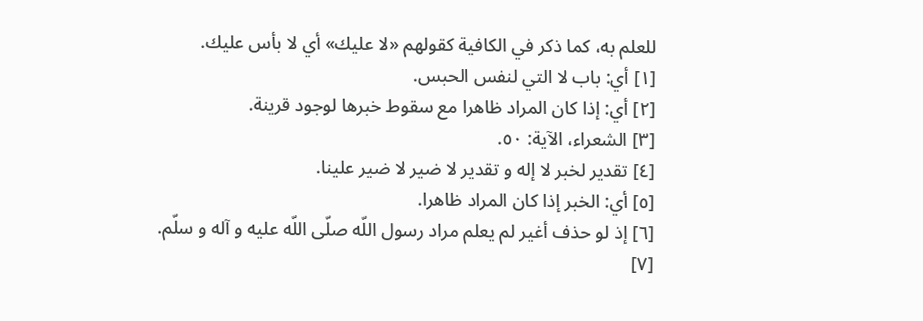للعلم به، كما ذكر في الكافية كقولهم «لا عليك» أي لا بأس عليك.
[١] أي: باب لا التي لنفس الحبس.
[٢] أي: إذا كان المراد ظاهرا مع سقوط خبرها لوجود قرينة.
[٣] الشعراء، الآية: ٥٠.
[٤] تقدير لخبر لا إله و تقدير لا ضير لا ضير علينا.
[٥] أي: الخبر إذا كان المراد ظاهرا.
[٦] إذ لو حذف أغير لم يعلم مراد رسول اللّه صلّى اللّه عليه و آله و سلّم.
[٧]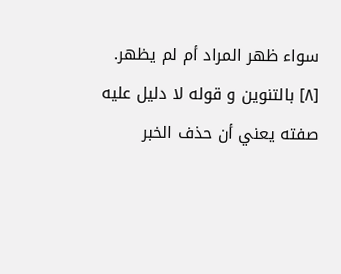سواء ظهر المراد أم لم يظهر.
[٨] بالتنوين و قوله لا دليل عليه صفته يعني أن حذف الخبر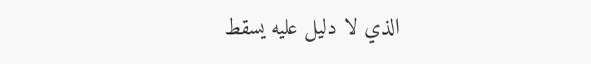الذي لا دليل عليه يسقط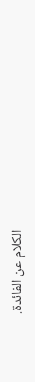الكلام عن الفائدة.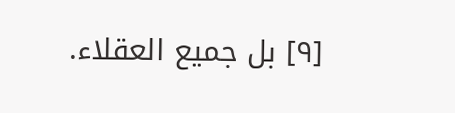[٩] بل جميع العقلاء.